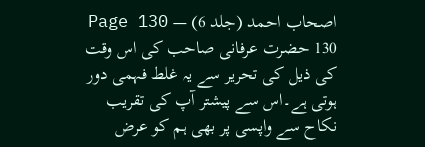اصحاب احمد (جلد 6) — Page 130
130 حضرت عرفانی صاحب کی اس وقت کی ذیل کی تحریر سے یہ غلط فہمی دور ہوتی ہے۔اس سے پیشتر آپ کی تقریب نکاح سے واپسی پر بھی ہم کو عرض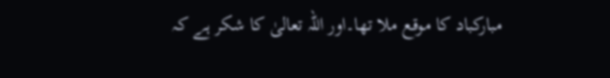مبارکباد کا موقع ملا تھا۔اور اللہ تعالیٰ کا شکر ہے کہ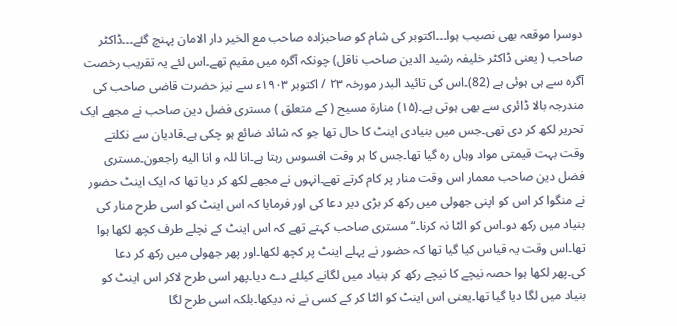دوسرا موقعہ بھی نصیب ہوا۔۔۔اکتوبر کی شام کو صاحبزادہ صاحب مع الخير دار الامان پہنچ گئے۔۔۔ڈاکٹر صاحب ( یعنی ڈاکٹر خلیفہ رشید الدین صاحب ناقل) چونکہ آگرہ میں مقیم تھے۔اس لئے یہ تقریب رخصت آگرہ سے ہی ہوئی ہے (82)۔اس کی تائید البدر مورخہ ۲۳ / اکتوبر ۱۹۰۳ء سے نیز حضرت قاضی صاحب کی مندرجہ بالا ڈائری سے بھی ہوتی ہے۔(۱۵) منارۃ مسیح ( کے متعلق ) مستری فضل دین صاحب نے مجھے ایک تحریر لکھ کر دی تھی۔جس میں بنیادی اینٹ کا حال تھا جو کہ شائد ضائع ہو چکی ہے۔قادیان سے نکلتے وقت بہت قیمتی مواد وہاں رہ گیا تھا۔جس کا ہر وقت افسوس رہتا ہے۔انا للہ و انا اليه راجعون۔مستری فضل دین صاحب معمار اس وقت منار پر کام کرتے تھے۔انہوں نے مجھے لکھ کر دیا تھا کہ ایک اینٹ حضور نے منگوا کر اس کو اپنی جھولی میں رکھ کر بڑی دیر دعا کی اور فرمایا کہ اس اینٹ کو اسی طرح منار کی بنیاد میں رکھ دو۔اس کو الٹا نہ کرنا۔“ مستری صاحب کہتے تھے کہ اس اینٹ کے نچلے طرف کچھ لکھا ہوا تھا۔اس وقت یہ قیاس کیا گیا تھا کہ حضور نے پہلے اینٹ پر کچھ لکھا۔اور پھر جھولی میں رکھ کر دعا کی۔پھر لکھا ہوا حصہ نیچے کا نیچے رکھ کر بنیاد میں لگانے کیلئے دے دیا۔پھر اسی طرح لاکر اس اینٹ کو بنیاد میں لگا دیا گیا تھا۔یعنی اس اینٹ کو الٹا کر کے کسی نے نہ دیکھا۔بلکہ اسی طرح لگا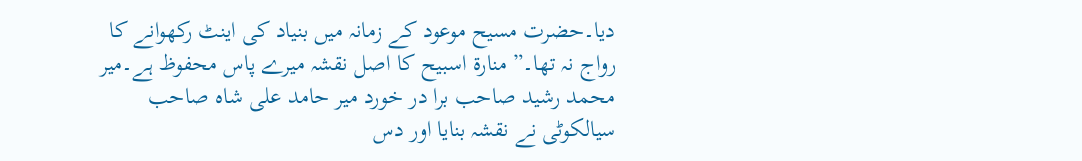دیا۔حضرت مسیح موعود کے زمانہ میں بنیاد کی اینٹ رکھوانے کا رواج نہ تھا۔” منارة اسبیح کا اصل نقشہ میرے پاس محفوظ ہے۔میر محمد رشید صاحب برا در خورد میر حامد علی شاہ صاحب سیالکوٹی نے نقشہ بنایا اور دس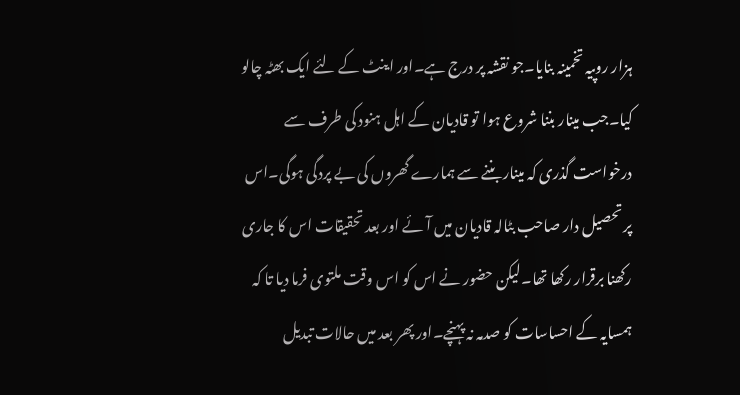ہزار روپیہ تخمینہ بنایا۔جو نقشہ پر درج ہے۔اور اینٹ کے لئے ایک بھٹہ چالو کیا۔جب مینار بننا شروع ہوا تو قادیان کے اہل ہنود کی طرف سے درخواست گذری کہ مینار بننے سے ہمارے گھروں کی بے پردگی ہوگی۔اس پر تحصیل دار صاحب بٹالہ قادیان میں آئے اور بعد تحقیقات اس کا جاری رکھنا برقرار رکھا تھا۔لیکن حضور نے اس کو اس وقت ملتوی فرما دیا تا کہ ہمسایہ کے احساسات کو صدمہ نہ پہنچے۔اور پھر بعد میں حالات تبدیل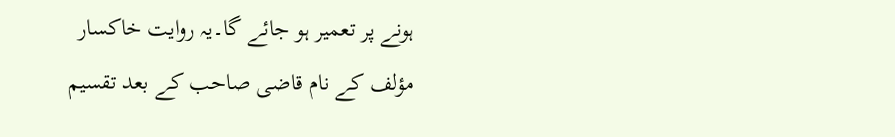ہونے پر تعمیر ہو جائے گا۔یہ روایت خاکسار مؤلف کے نام قاضی صاحب کے بعد تقسیم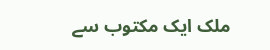ملک ایک مکتوب سے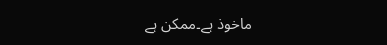ماخوذ ہے۔ممکن ہے